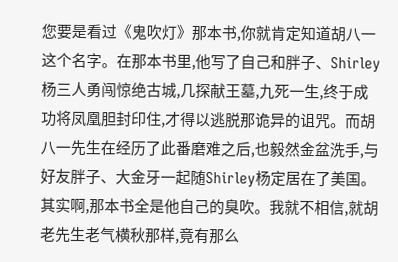您要是看过《鬼吹灯》那本书,你就肯定知道胡八一这个名字。在那本书里,他写了自己和胖子、Shirley杨三人勇闯惊绝古城,几探献王墓,九死一生,终于成功将凤凰胆封印住,才得以逃脱那诡异的诅咒。而胡八一先生在经历了此番磨难之后,也毅然金盆洗手,与好友胖子、大金牙一起随Shirley杨定居在了美国。
其实啊,那本书全是他自己的臭吹。我就不相信,就胡老先生老气横秋那样,竟有那么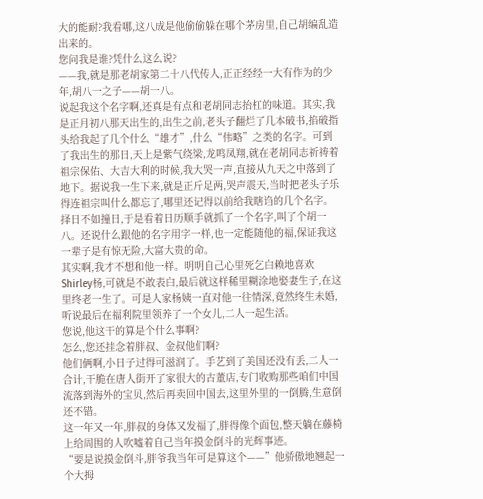大的能耐?我看哪,这八成是他偷偷躲在哪个茅房里,自己胡编乱造出来的。
您问我是谁?凭什么这么说?
——我,就是那老胡家第二十八代传人,正正经经一大有作为的少年,胡八一之子——胡一八。
说起我这个名字啊,还真是有点和老胡同志抬杠的味道。其实,我是正月初八那天出生的,出生之前,老头子翻烂了几本破书,掐破指头给我起了几个什么“雄才”,什么“伟略”之类的名字。可到了我出生的那日,天上是紫气绕梁,龙鸣凤翔,就在老胡同志祈祷着祖宗保佑、大吉大利的时候,我大哭一声,直接从九天之中落到了地下。据说我一生下来,就是正斤足两,哭声震天,当时把老头子乐得连祖宗叫什么都忘了,哪里还记得以前给我瞎诌的几个名字。择日不如撞日,于是看着日历顺手就抓了一个名字,叫了个胡一八。还说什么跟他的名字用字一样,也一定能随他的福,保证我这一辈子是有惊无险,大富大贵的命。
其实啊,我才不想和他一样。明明自己心里死乞白赖地喜欢Shirley杨,可就是不敢表白,最后就这样稀里糊涂地娶妻生子,在这里终老一生了。可是人家杨姨一直对他一往情深,竟然终生未婚,听说最后在福利院里领养了一个女儿,二人一起生活。
您说,他这干的算是个什么事啊?
怎么,您还挂念着胖叔、金叔他们啊?
他们俩啊,小日子过得可滋润了。手艺到了美国还没有丢,二人一合计,干脆在唐人街开了家很大的古董店,专门收购那些咱们中国流落到海外的宝贝,然后再卖回中国去,这里外里的一倒腾,生意倒还不错。
这一年又一年,胖叔的身体又发福了,胖得像个面包,整天躺在藤椅上给周围的人吹嘘着自己当年摸金倒斗的光辉事迹。
“要是说摸金倒斗,胖爷我当年可是算这个——”他骄傲地翘起一个大拇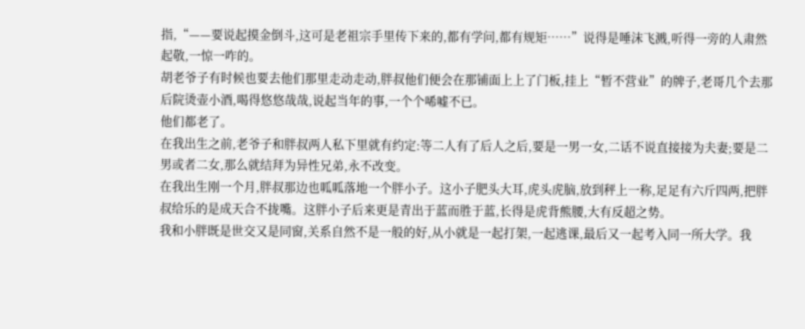指,“——要说起摸金倒斗,这可是老祖宗手里传下来的,都有学问,都有规矩……”说得是唾沫飞溅,听得一旁的人肃然起敬,一惊一咋的。
胡老爷子有时候也要去他们那里走动走动,胖叔他们便会在那铺面上上了门板,挂上“暂不营业”的牌子,老哥几个去那后院烫壶小酒,喝得悠悠哉哉,说起当年的事,一个个唏嘘不已。
他们都老了。
在我出生之前,老爷子和胖叔两人私下里就有约定:等二人有了后人之后,要是一男一女,二话不说直接接为夫妻;要是二男或者二女,那么就结拜为异性兄弟,永不改变。
在我出生刚一个月,胖叔那边也呱呱落地一个胖小子。这小子肥头大耳,虎头虎脑,放到秤上一称,足足有六斤四两,把胖叔给乐的是成天合不拢嘴。这胖小子后来更是青出于蓝而胜于蓝,长得是虎背熊腰,大有反超之势。
我和小胖既是世交又是同窗,关系自然不是一般的好,从小就是一起打架,一起逃课,最后又一起考入同一所大学。我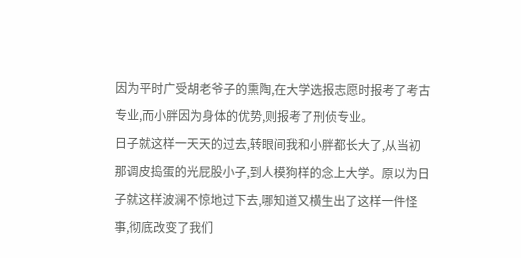因为平时广受胡老爷子的熏陶,在大学选报志愿时报考了考古专业,而小胖因为身体的优势,则报考了刑侦专业。
日子就这样一天天的过去,转眼间我和小胖都长大了,从当初那调皮捣蛋的光屁股小子,到人模狗样的念上大学。原以为日子就这样波澜不惊地过下去,哪知道又横生出了这样一件怪事,彻底改变了我们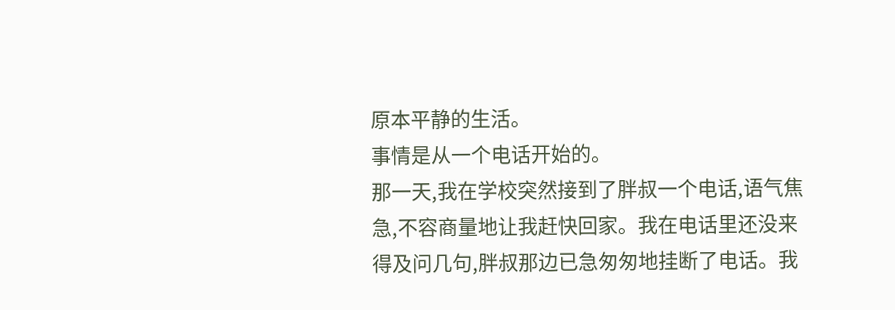原本平静的生活。
事情是从一个电话开始的。
那一天,我在学校突然接到了胖叔一个电话,语气焦急,不容商量地让我赶快回家。我在电话里还没来得及问几句,胖叔那边已急匆匆地挂断了电话。我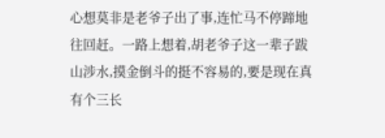心想莫非是老爷子出了事,连忙马不停蹄地往回赶。一路上想着,胡老爷子这一辈子跋山涉水,摸金倒斗的挺不容易的,要是现在真有个三长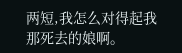两短,我怎么对得起我那死去的娘啊。